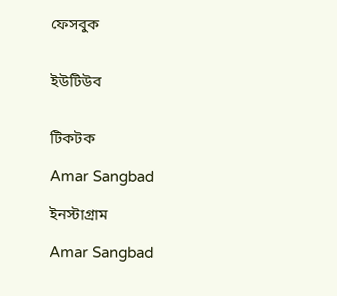ফেসবুক


ইউটিউব


টিকটক

Amar Sangbad

ইনস্টাগ্রাম

Amar Sangbad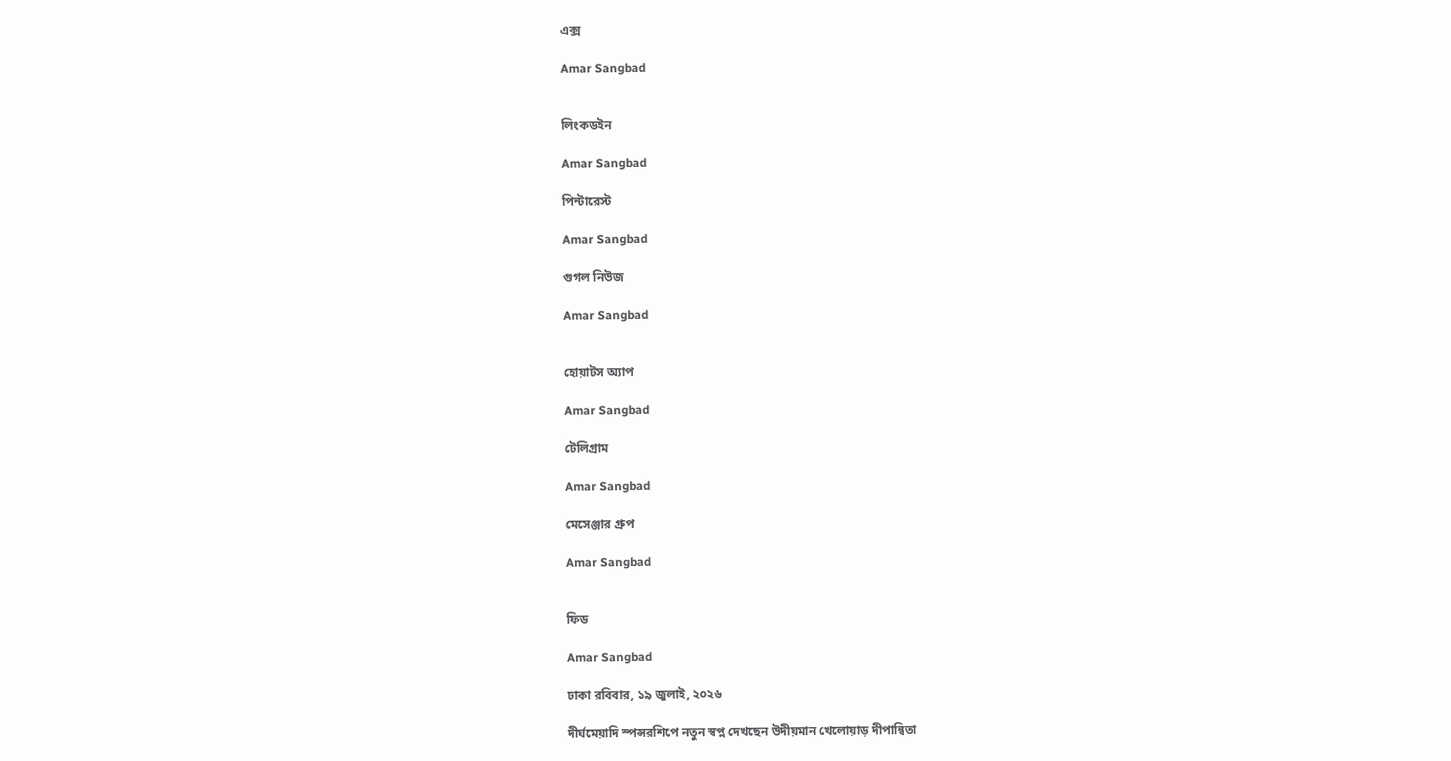এক্স

Amar Sangbad


লিংকডইন

Amar Sangbad

পিন্টারেস্ট

Amar Sangbad

গুগল নিউজ

Amar Sangbad


হোয়াটস অ্যাপ

Amar Sangbad

টেলিগ্রাম

Amar Sangbad

মেসেঞ্জার গ্রুপ

Amar Sangbad


ফিড

Amar Sangbad

ঢাকা রবিবার, ১৯ জুলাই, ২০২৬

দীর্ঘমেয়াদি স্পন্সরশিপে নতুন স্বপ্ন দেখছেন উদীয়মান খেলোয়াড় দীপান্বিতা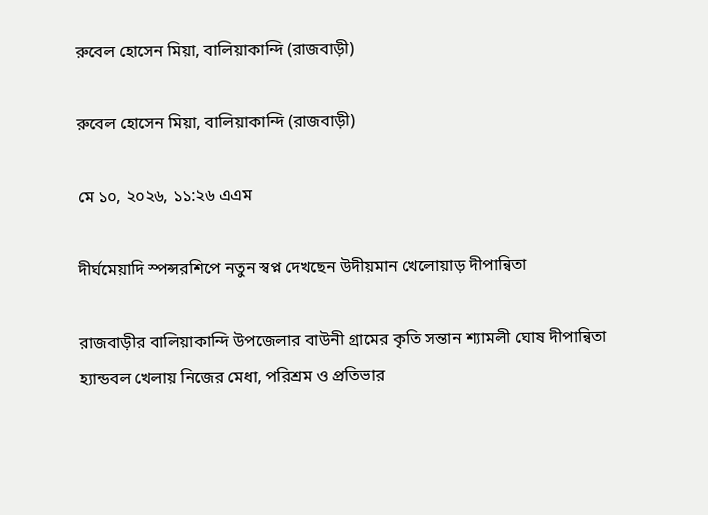রুবেল হোসেন মিয়া, বালিয়াকান্দি (রাজবাড়ী)

রুবেল হোসেন মিয়া, বালিয়াকান্দি (রাজবাড়ী)

মে ১০, ২০২৬, ১১:২৬ এএম

দীর্ঘমেয়াদি স্পন্সরশিপে নতুন স্বপ্ন দেখছেন উদীয়মান খেলোয়াড় দীপান্বিতা

রাজবাড়ীর বালিয়াকান্দি উপজেলার বাউনী গ্রামের কৃতি সন্তান শ্যামলী ঘোষ দীপান্বিতা হ্যান্ডবল খেলায় নিজের মেধা, পরিশ্রম ও প্রতিভার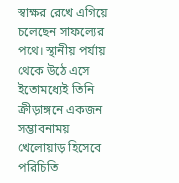স্বাক্ষর রেখে এগিয়ে চলেছেন সাফল্যের পথে। স্থানীয় পর্যায় থেকে উঠে এসে ইতোমধ্যেই তিনি ক্রীড়াঙ্গনে একজন সম্ভাবনাময় খেলোয়াড় হিসেবে পরিচিতি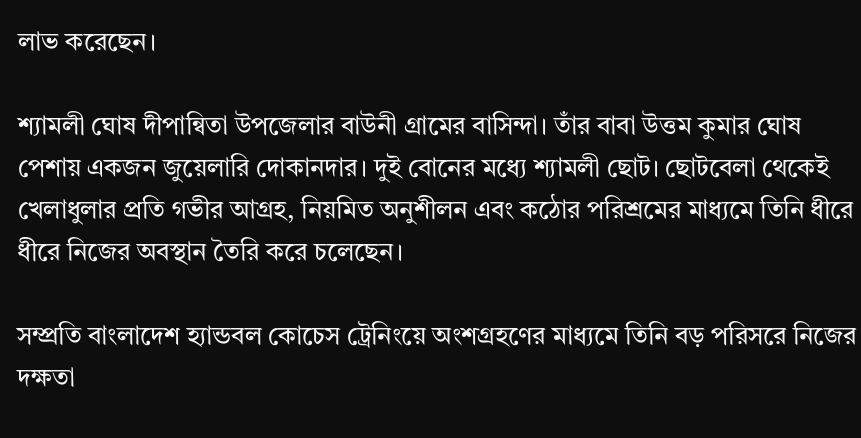লাভ করেছেন।

শ্যামলী ঘোষ দীপান্বিতা উপজেলার বাউনী গ্রামের বাসিন্দা। তাঁর বাবা উত্তম কুমার ঘোষ পেশায় একজন জুয়েলারি দোকানদার। দুই বোনের মধ্যে শ্যামলী ছোট। ছোটবেলা থেকেই খেলাধুলার প্রতি গভীর আগ্রহ, নিয়মিত অনুশীলন এবং কঠোর পরিশ্রমের মাধ্যমে তিনি ধীরে ধীরে নিজের অবস্থান তৈরি করে চলেছেন।

সম্প্রতি বাংলাদেশ হ্যান্ডবল কোচেস ট্রেনিংয়ে অংশগ্রহণের মাধ্যমে তিনি বড় পরিসরে নিজের দক্ষতা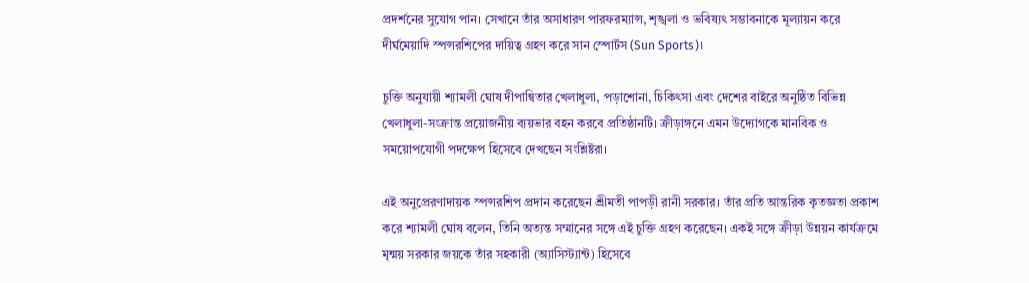প্রদর্শনের সুযোগ পান। সেখানে তাঁর অসাধারণ পারফরম্যান্স, শৃঙ্খলা ও ভবিষ্যৎ সম্ভাবনাকে মূল্যায়ন করে দীর্ঘমেয়াদি স্পন্সরশিপের দায়িত্ব গ্রহণ করে সান স্পোর্টস (Sun Sports)।

চুক্তি অনুযায়ী শ্যামলী ঘোষ দীপান্বিতার খেলাধুলা, পড়াশোনা, চিকিৎসা এবং দেশের বাইরে অনুষ্ঠিত বিভিন্ন খেলাধুলা-সংক্রান্ত প্রয়োজনীয় ব্যয়ভার বহন করবে প্রতিষ্ঠানটি। ক্রীড়াঙ্গনে এমন উদ্যোগকে মানবিক ও সময়োপযোগী পদক্ষেপ হিসেবে দেখছেন সংশ্লিষ্টরা।

এই অনুপ্রেরণাদায়ক স্পন্সরশিপ প্রদান করেছেন শ্রীমতী পাপড়ী রানী সরকার। তাঁর প্রতি আন্তরিক কৃতজ্ঞতা প্রকাশ করে শ্যামলী ঘোষ বলেন, তিনি অত্যন্ত সম্মানের সঙ্গে এই চুক্তি গ্রহণ করেছেন। একই সঙ্গে ক্রীড়া উন্নয়ন কার্যক্রমে মৃন্ময় সরকার জয়কে তাঁর সহকারী (অ্যাসিস্ট্যান্ট) হিসেবে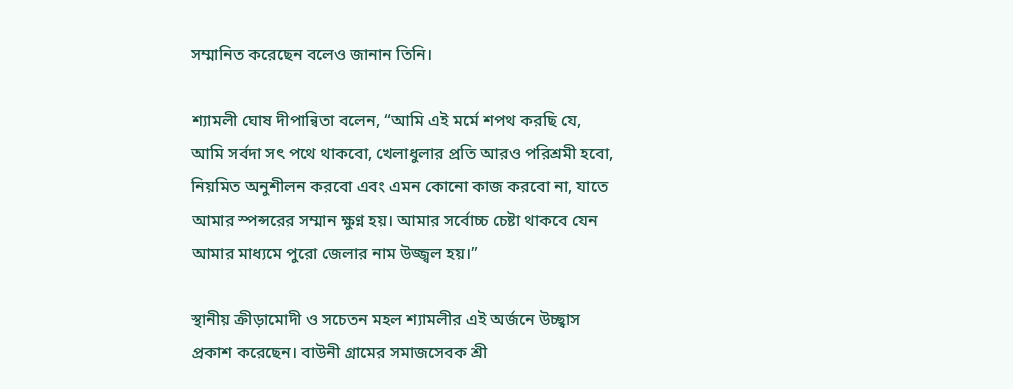সম্মানিত করেছেন বলেও জানান তিনি।

শ্যামলী ঘোষ দীপান্বিতা বলেন, “আমি এই মর্মে শপথ করছি যে, আমি সর্বদা সৎ পথে থাকবো, খেলাধুলার প্রতি আরও পরিশ্রমী হবো, নিয়মিত অনুশীলন করবো এবং এমন কোনো কাজ করবো না, যাতে আমার স্পন্সরের সম্মান ক্ষুণ্ন হয়। আমার সর্বোচ্চ চেষ্টা থাকবে যেন আমার মাধ্যমে পুরো জেলার নাম উজ্জ্বল হয়।”

স্থানীয় ক্রীড়ামোদী ও সচেতন মহল শ্যামলীর এই অর্জনে উচ্ছ্বাস প্রকাশ করেছেন। বাউনী গ্রামের সমাজসেবক শ্রী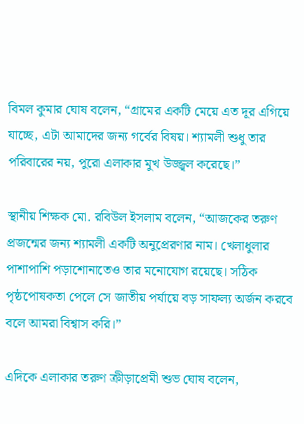বিমল কুমার ঘোষ বলেন, “গ্রামের একটি মেয়ে এত দূর এগিয়ে যাচ্ছে, এটা আমাদের জন্য গর্বের বিষয়। শ্যামলী শুধু তার পরিবারের নয়, পুরো এলাকার মুখ উজ্জ্বল করেছে।”

স্থানীয় শিক্ষক মো. রবিউল ইসলাম বলেন, “আজকের তরুণ প্রজন্মের জন্য শ্যামলী একটি অনুপ্রেরণার নাম। খেলাধুলার পাশাপাশি পড়াশোনাতেও তার মনোযোগ রয়েছে। সঠিক পৃষ্ঠপোষকতা পেলে সে জাতীয় পর্যায়ে বড় সাফল্য অর্জন করবে বলে আমরা বিশ্বাস করি।”

এদিকে এলাকার তরুণ ক্রীড়াপ্রেমী শুভ ঘোষ বলেন,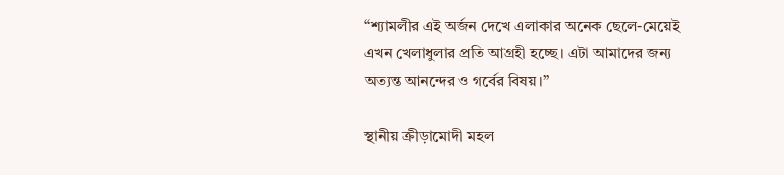“শ্যামলীর এই অর্জন দেখে এলাকার অনেক ছেলে-মেয়েই এখন খেলাধুলার প্রতি আগ্রহী হচ্ছে। এটা আমাদের জন্য অত্যন্ত আনন্দের ও গর্বের বিষয়।”

স্থানীয় ক্রীড়ামোদী মহল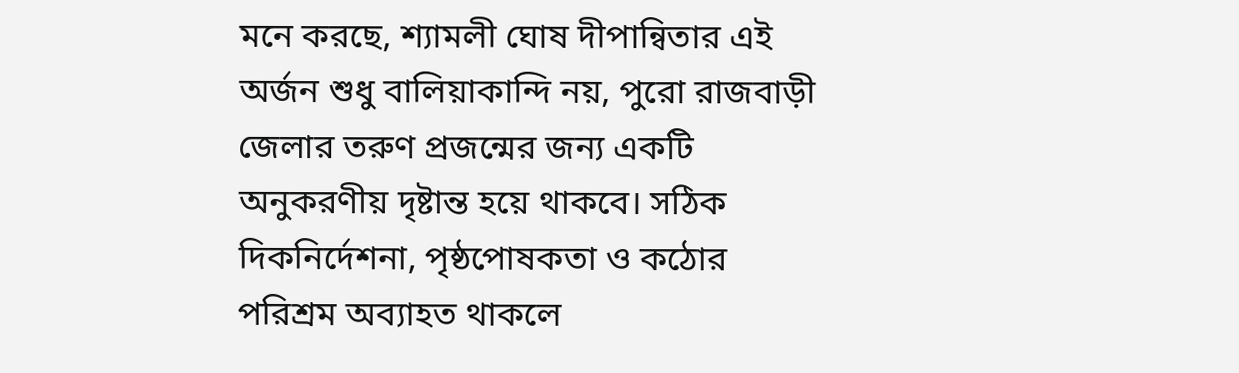মনে করছে, শ্যামলী ঘোষ দীপান্বিতার এই অর্জন শুধু বালিয়াকান্দি নয়, পুরো রাজবাড়ী জেলার তরুণ প্রজন্মের জন্য একটি অনুকরণীয় দৃষ্টান্ত হয়ে থাকবে। সঠিক দিকনির্দেশনা, পৃষ্ঠপোষকতা ও কঠোর পরিশ্রম অব্যাহত থাকলে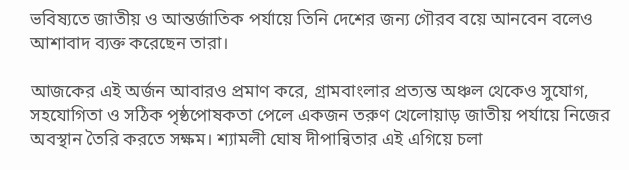ভবিষ্যতে জাতীয় ও আন্তর্জাতিক পর্যায়ে তিনি দেশের জন্য গৌরব বয়ে আনবেন বলেও আশাবাদ ব্যক্ত করেছেন তারা।

আজকের এই অর্জন আবারও প্রমাণ করে, গ্রামবাংলার প্রত্যন্ত অঞ্চল থেকেও সুযোগ, সহযোগিতা ও সঠিক পৃষ্ঠপোষকতা পেলে একজন তরুণ খেলোয়াড় জাতীয় পর্যায়ে নিজের অবস্থান তৈরি করতে সক্ষম। শ্যামলী ঘোষ দীপান্বিতার এই এগিয়ে চলা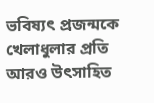ভবিষ্যৎ প্রজন্মকে খেলাধুলার প্রতি আরও উৎসাহিত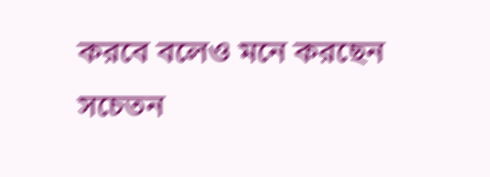করবে বলেও মনে করছেন সচেতন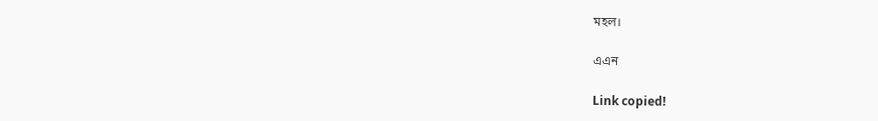মহল।

এএন

Link copied!